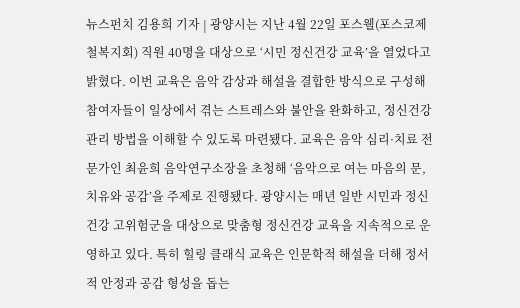뉴스펀치 김용희 기자 | 광양시는 지난 4월 22일 포스웰(포스코제철복지회) 직원 40명을 대상으로 ‘시민 정신건강 교육’을 열었다고 밝혔다. 이번 교육은 음악 감상과 해설을 결합한 방식으로 구성해 참여자들이 일상에서 겪는 스트레스와 불안을 완화하고, 정신건강 관리 방법을 이해할 수 있도록 마련됐다. 교육은 음악 심리·치료 전문가인 최윤희 음악연구소장을 초청해 ‘음악으로 여는 마음의 문, 치유와 공감’을 주제로 진행됐다. 광양시는 매년 일반 시민과 정신건강 고위험군을 대상으로 맞춤형 정신건강 교육을 지속적으로 운영하고 있다. 특히 힐링 클래식 교육은 인문학적 해설을 더해 정서적 안정과 공감 형성을 돕는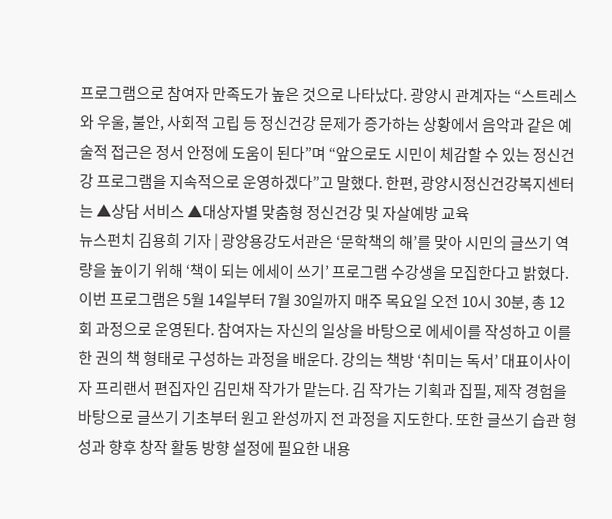프로그램으로 참여자 만족도가 높은 것으로 나타났다. 광양시 관계자는 “스트레스와 우울, 불안, 사회적 고립 등 정신건강 문제가 증가하는 상황에서 음악과 같은 예술적 접근은 정서 안정에 도움이 된다”며 “앞으로도 시민이 체감할 수 있는 정신건강 프로그램을 지속적으로 운영하겠다”고 말했다. 한편, 광양시정신건강복지센터는 ▲상담 서비스 ▲대상자별 맞춤형 정신건강 및 자살예방 교육
뉴스펀치 김용희 기자 | 광양용강도서관은 ‘문학책의 해’를 맞아 시민의 글쓰기 역량을 높이기 위해 ‘책이 되는 에세이 쓰기’ 프로그램 수강생을 모집한다고 밝혔다. 이번 프로그램은 5월 14일부터 7월 30일까지 매주 목요일 오전 10시 30분, 총 12회 과정으로 운영된다. 참여자는 자신의 일상을 바탕으로 에세이를 작성하고 이를 한 권의 책 형태로 구성하는 과정을 배운다. 강의는 책방 ‘취미는 독서’ 대표이사이자 프리랜서 편집자인 김민채 작가가 맡는다. 김 작가는 기획과 집필, 제작 경험을 바탕으로 글쓰기 기초부터 원고 완성까지 전 과정을 지도한다. 또한 글쓰기 습관 형성과 향후 창작 활동 방향 설정에 필요한 내용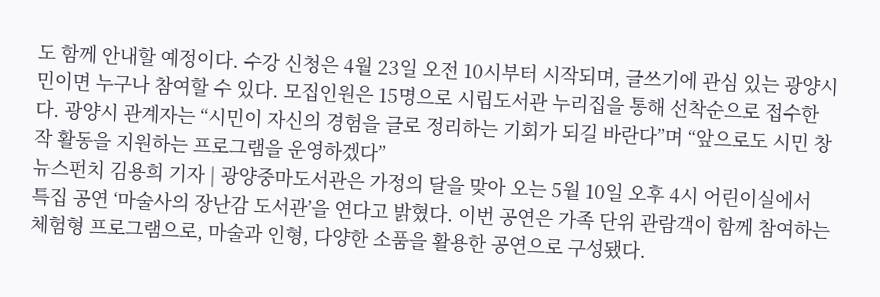도 함께 안내할 예정이다. 수강 신청은 4월 23일 오전 10시부터 시작되며, 글쓰기에 관심 있는 광양시민이면 누구나 참여할 수 있다. 모집인원은 15명으로 시립도서관 누리집을 통해 선착순으로 접수한다. 광양시 관계자는 “시민이 자신의 경험을 글로 정리하는 기회가 되길 바란다”며 “앞으로도 시민 창작 활동을 지원하는 프로그램을 운영하겠다”
뉴스펀치 김용희 기자 | 광양중마도서관은 가정의 달을 맞아 오는 5월 10일 오후 4시 어린이실에서 특집 공연 ‘마술사의 장난감 도서관’을 연다고 밝혔다. 이번 공연은 가족 단위 관람객이 함께 참여하는 체험형 프로그램으로, 마술과 인형, 다양한 소품을 활용한 공연으로 구성됐다.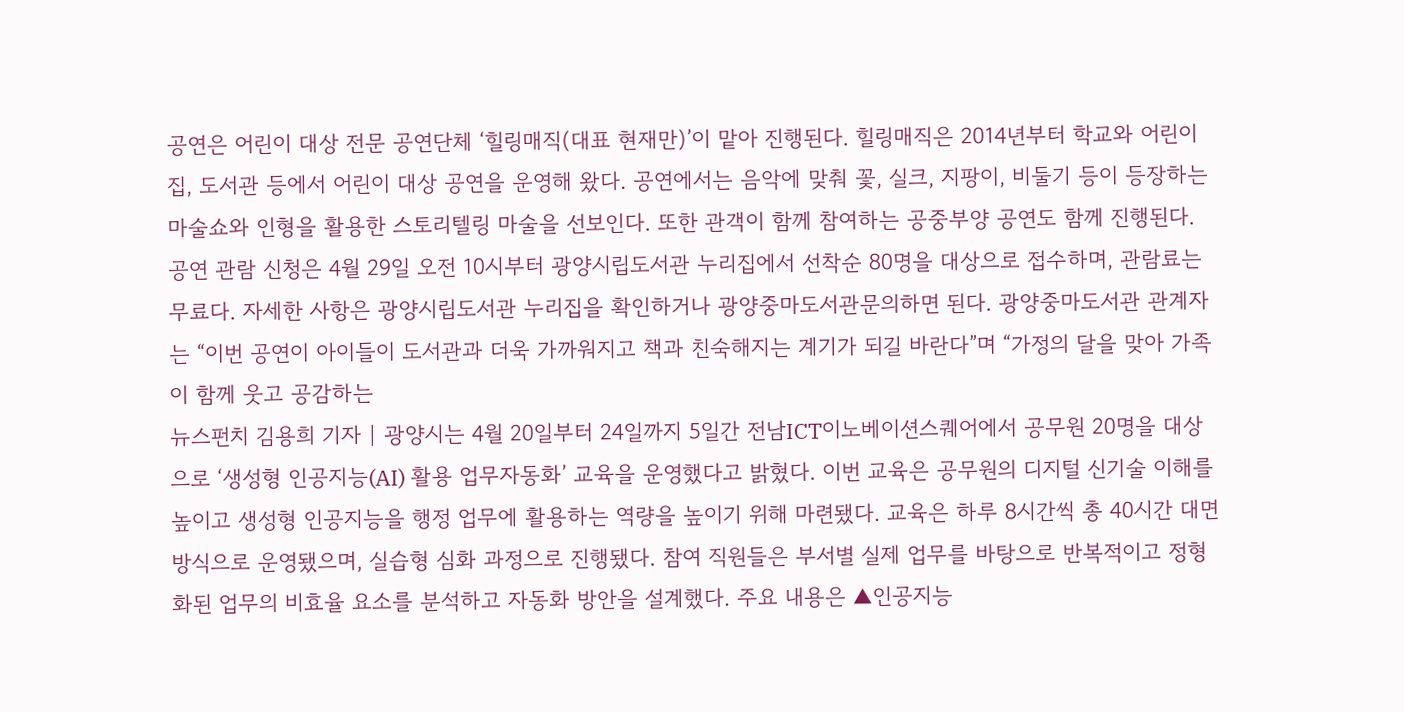공연은 어린이 대상 전문 공연단체 ‘힐링매직(대표 현재만)’이 맡아 진행된다. 힐링매직은 2014년부터 학교와 어린이집, 도서관 등에서 어린이 대상 공연을 운영해 왔다. 공연에서는 음악에 맞춰 꽃, 실크, 지팡이, 비둘기 등이 등장하는 마술쇼와 인형을 활용한 스토리텔링 마술을 선보인다. 또한 관객이 함께 참여하는 공중부양 공연도 함께 진행된다. 공연 관람 신청은 4월 29일 오전 10시부터 광양시립도서관 누리집에서 선착순 80명을 대상으로 접수하며, 관람료는 무료다. 자세한 사항은 광양시립도서관 누리집을 확인하거나 광양중마도서관문의하면 된다. 광양중마도서관 관계자는 “이번 공연이 아이들이 도서관과 더욱 가까워지고 책과 친숙해지는 계기가 되길 바란다”며 “가정의 달을 맞아 가족이 함께 웃고 공감하는
뉴스펀치 김용희 기자 | 광양시는 4월 20일부터 24일까지 5일간 전남ICT이노베이션스퀘어에서 공무원 20명을 대상으로 ‘생성형 인공지능(AI) 활용 업무자동화’ 교육을 운영했다고 밝혔다. 이번 교육은 공무원의 디지털 신기술 이해를 높이고 생성형 인공지능을 행정 업무에 활용하는 역량을 높이기 위해 마련됐다. 교육은 하루 8시간씩 총 40시간 대면 방식으로 운영됐으며, 실습형 심화 과정으로 진행됐다. 참여 직원들은 부서별 실제 업무를 바탕으로 반복적이고 정형화된 업무의 비효율 요소를 분석하고 자동화 방안을 설계했다. 주요 내용은 ▲인공지능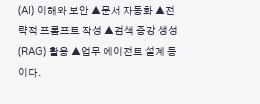(AI) 이해와 보안 ▲문서 자동화 ▲전략적 프롬프트 작성 ▲검색 증강 생성(RAG) 활용 ▲업무 에이전트 설계 등이다.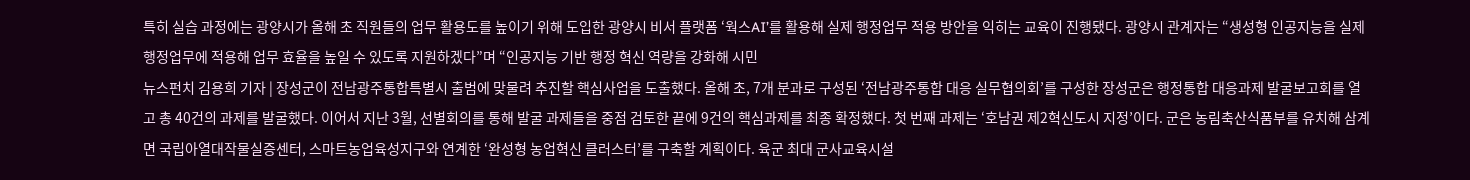특히 실습 과정에는 광양시가 올해 초 직원들의 업무 활용도를 높이기 위해 도입한 광양시 비서 플랫폼 ‘웍스AI’를 활용해 실제 행정업무 적용 방안을 익히는 교육이 진행됐다. 광양시 관계자는 “생성형 인공지능을 실제 행정업무에 적용해 업무 효율을 높일 수 있도록 지원하겠다”며 “인공지능 기반 행정 혁신 역량을 강화해 시민
뉴스펀치 김용희 기자 | 장성군이 전남광주통합특별시 출범에 맞물려 추진할 핵심사업을 도출했다. 올해 초, 7개 분과로 구성된 ‘전남광주통합 대응 실무협의회’를 구성한 장성군은 행정통합 대응과제 발굴보고회를 열고 총 40건의 과제를 발굴했다. 이어서 지난 3월, 선별회의를 통해 발굴 과제들을 중점 검토한 끝에 9건의 핵심과제를 최종 확정했다. 첫 번째 과제는 ‘호남권 제2혁신도시 지정’이다. 군은 농림축산식품부를 유치해 삼계면 국립아열대작물실증센터, 스마트농업육성지구와 연계한 ‘완성형 농업혁신 클러스터’를 구축할 계획이다. 육군 최대 군사교육시설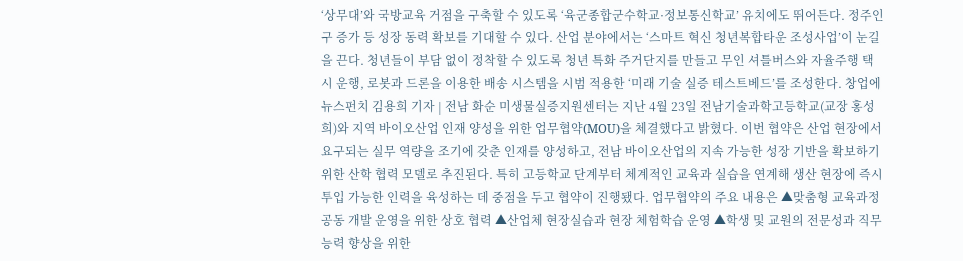‘상무대’와 국방교육 거점을 구축할 수 있도록 ‘육군종합군수학교·정보통신학교’ 유치에도 뛰어든다. 정주인구 증가 등 성장 동력 확보를 기대할 수 있다. 산업 분야에서는 ‘스마트 혁신 청년복합타운 조성사업’이 눈길을 끈다. 청년들이 부담 없이 정착할 수 있도록 청년 특화 주거단지를 만들고 무인 셔틀버스와 자율주행 택시 운행, 로봇과 드론을 이용한 배송 시스템을 시범 적용한 ‘미래 기술 실증 테스트베드’를 조성한다. 창업에
뉴스펀치 김용희 기자 | 전남 화순 미생물실증지원센터는 지난 4월 23일 전남기술과학고등학교(교장 홍성희)와 지역 바이오산업 인재 양성을 위한 업무협약(MOU)을 체결했다고 밝혔다. 이번 협약은 산업 현장에서 요구되는 실무 역량을 조기에 갖춘 인재를 양성하고, 전남 바이오산업의 지속 가능한 성장 기반을 확보하기 위한 산학 협력 모델로 추진된다. 특히 고등학교 단계부터 체계적인 교육과 실습을 연계해 생산 현장에 즉시 투입 가능한 인력을 육성하는 데 중점을 두고 협약이 진행됐다. 업무협약의 주요 내용은 ▲맞춤형 교육과정 공동 개발 운영을 위한 상호 협력 ▲산업체 현장실습과 현장 체험학습 운영 ▲학생 및 교원의 전문성과 직무능력 향상을 위한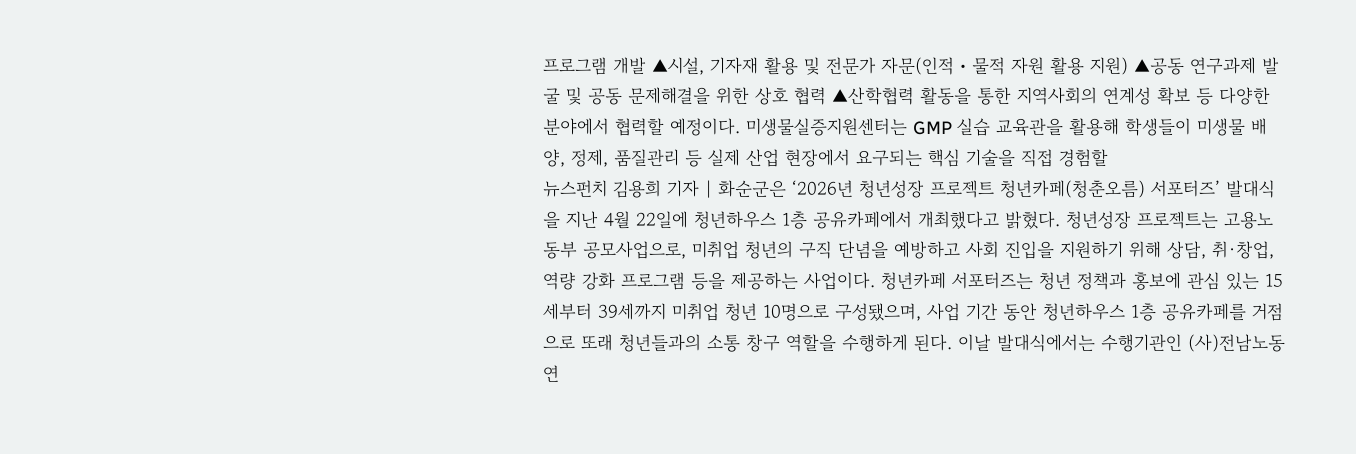프로그램 개발 ▲시설, 기자재 활용 및 전문가 자문(인적・물적 자원 활용 지원) ▲공동 연구과제 발굴 및 공동 문제해결을 위한 상호 협력 ▲산학협력 활동을 통한 지역사회의 연계성 확보 등 다양한 분야에서 협력할 예정이다. 미생물실증지원센터는 GMP 실습 교육관을 활용해 학생들이 미생물 배양, 정제, 품질관리 등 실제 산업 현장에서 요구되는 핵심 기술을 직접 경험할
뉴스펀치 김용희 기자 | 화순군은 ‘2026년 청년성장 프로젝트 청년카페(청춘오름) 서포터즈’ 발대식을 지난 4월 22일에 청년하우스 1층 공유카페에서 개최했다고 밝혔다. 청년성장 프로젝트는 고용노동부 공모사업으로, 미취업 청년의 구직 단념을 예방하고 사회 진입을 지원하기 위해 상담, 취·창업, 역량 강화 프로그램 등을 제공하는 사업이다. 청년카페 서포터즈는 청년 정책과 홍보에 관심 있는 15세부터 39세까지 미취업 청년 10명으로 구성됐으며, 사업 기간 동안 청년하우스 1층 공유카페를 거점으로 또래 청년들과의 소통 창구 역할을 수행하게 된다. 이날 발대식에서는 수행기관인 (사)전남노동연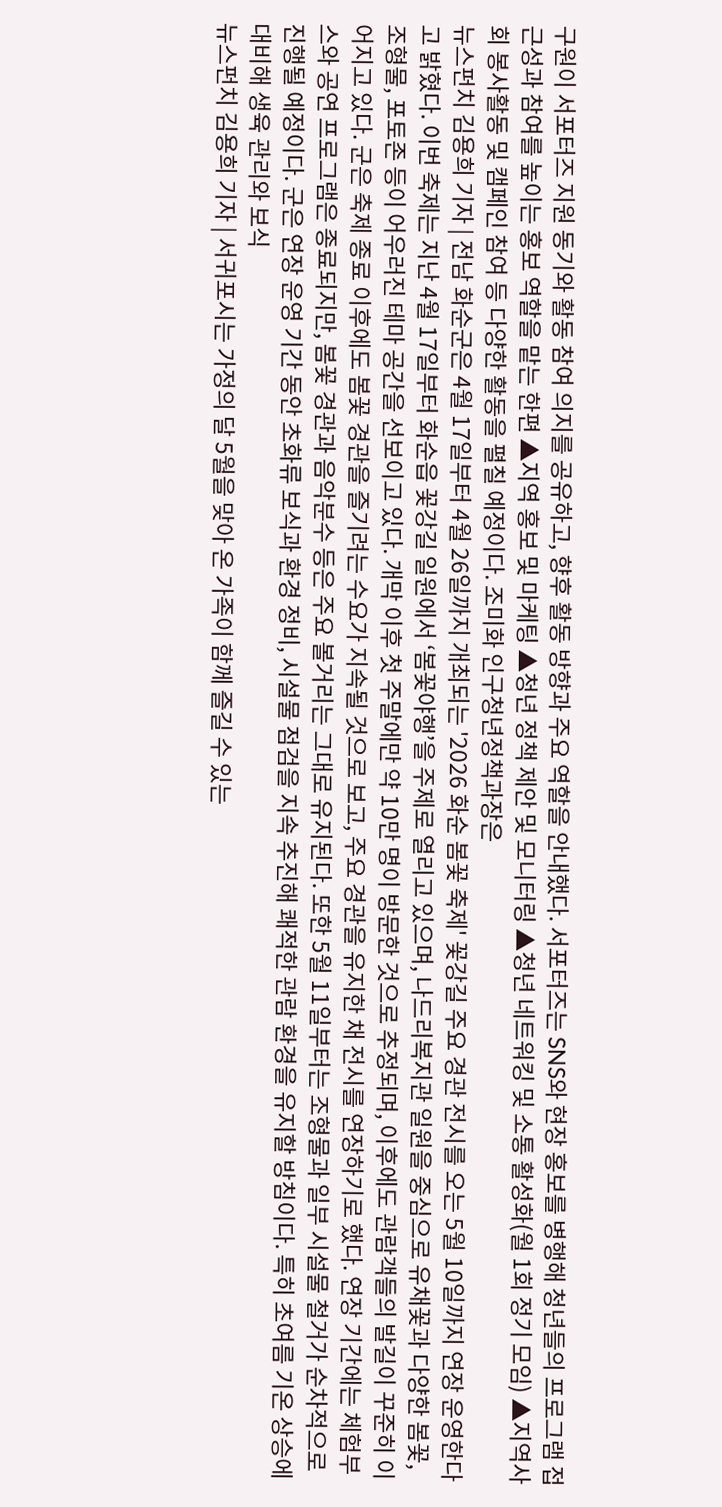구원이 서포터즈 지원 동기와 활동 참여 의지를 공유하고, 향후 활동 방향과 주요 역할을 안내했다. 서포터즈는 SNS와 현장 홍보를 병행해 청년들의 프로그램 접근성과 참여를 높이는 홍보 역할을 맡는 한편 ▲지역 홍보 및 마케팅 ▲청년 정책 제안 및 모니터링 ▲청년 네트워킹 및 소통 활성화(월 1회 정기 모임) ▲지역사회 봉사활동 및 캠페인 참여 등 다양한 활동을 펼칠 예정이다. 조미화 인구청년정책과장은
뉴스펀치 김용희 기자 | 전남 화순군은 4월 17일부터 4월 26일까지 개최되는 '2026 화순 봄꽃 축제' 꽃강길 주요 경관 전시를 오는 5월 10일까지 연장 운영한다고 밝혔다. 이번 축제는 지난 4월 17일부터 화순읍 꽃강길 일원에서 ‘봄꽃야행’을 주제로 열리고 있으며, 나드리복지관 일원을 중심으로 유채꽃과 다양한 봄꽃, 조형물, 포토존 등이 어우러진 테마 공간을 선보이고 있다. 개막 이후 첫 주말에만 약 10만 명이 방문한 것으로 추정되며, 이후에도 관람객들의 발길이 꾸준히 이어지고 있다. 군은 축제 종료 이후에도 봄꽃 경관을 즐기려는 수요가 지속될 것으로 보고, 주요 경관을 유지한 채 전시를 연장하기로 했다. 연장 기간에는 체험부스와 공연 프로그램은 종료되지만, 봄꽃 경관과 음악분수 등은 주요 볼거리는 그대로 유지된다. 또한 5월 11일부터는 조형물과 일부 시설물 철거가 순차적으로 진행될 예정이다. 군은 연장 운영 기간 동안 초화류 보식과 환경 정비, 시설물 점검을 지속 추진해 쾌적한 관람 환경을 유지할 방침이다. 특히 초여름 기온 상승에 대비해 생육 관리와 보식
뉴스펀치 김용희 기자 | 서귀포시는 가정의 달 5월을 맞아 온 가족이 함께 즐길 수 있는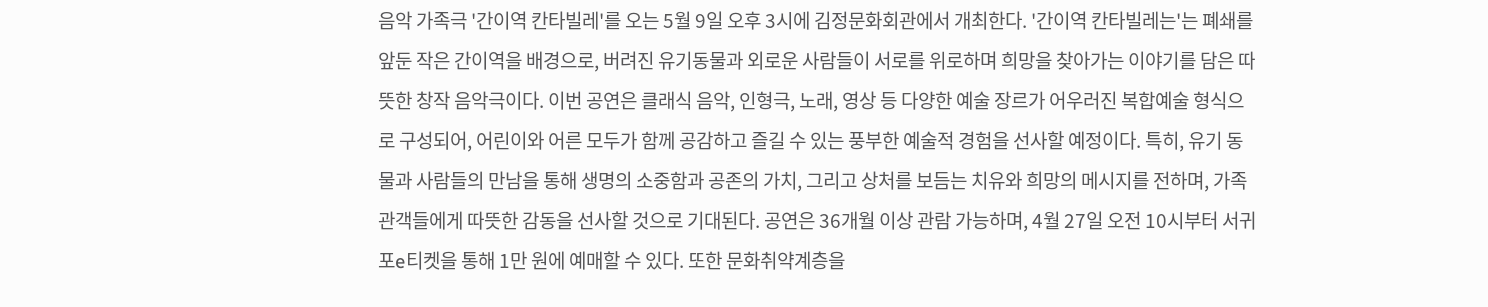음악 가족극 '간이역 칸타빌레'를 오는 5월 9일 오후 3시에 김정문화회관에서 개최한다. '간이역 칸타빌레는'는 폐쇄를 앞둔 작은 간이역을 배경으로, 버려진 유기동물과 외로운 사람들이 서로를 위로하며 희망을 찾아가는 이야기를 담은 따뜻한 창작 음악극이다. 이번 공연은 클래식 음악, 인형극, 노래, 영상 등 다양한 예술 장르가 어우러진 복합예술 형식으로 구성되어, 어린이와 어른 모두가 함께 공감하고 즐길 수 있는 풍부한 예술적 경험을 선사할 예정이다. 특히, 유기 동물과 사람들의 만남을 통해 생명의 소중함과 공존의 가치, 그리고 상처를 보듬는 치유와 희망의 메시지를 전하며, 가족 관객들에게 따뜻한 감동을 선사할 것으로 기대된다. 공연은 36개월 이상 관람 가능하며, 4월 27일 오전 10시부터 서귀포e티켓을 통해 1만 원에 예매할 수 있다. 또한 문화취약계층을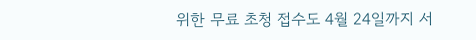위한 무료 초청 접수도 4월 24일까지 서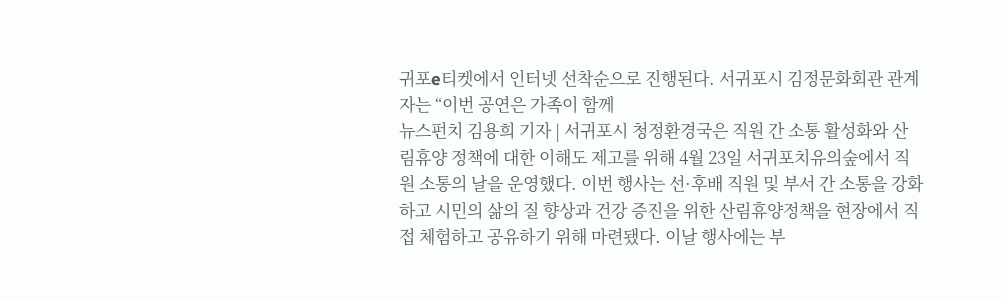귀포e티켓에서 인터넷 선착순으로 진행된다. 서귀포시 김정문화회관 관계자는 “이번 공연은 가족이 함께
뉴스펀치 김용희 기자 | 서귀포시 청정환경국은 직원 간 소통 활성화와 산림휴양 정책에 대한 이해도 제고를 위해 4월 23일 서귀포치유의숲에서 직원 소통의 날을 운영했다. 이번 행사는 선·후배 직원 및 부서 간 소통을 강화하고 시민의 삶의 질 향상과 건강 증진을 위한 산림휴양정책을 현장에서 직접 체험하고 공유하기 위해 마련됐다. 이날 행사에는 부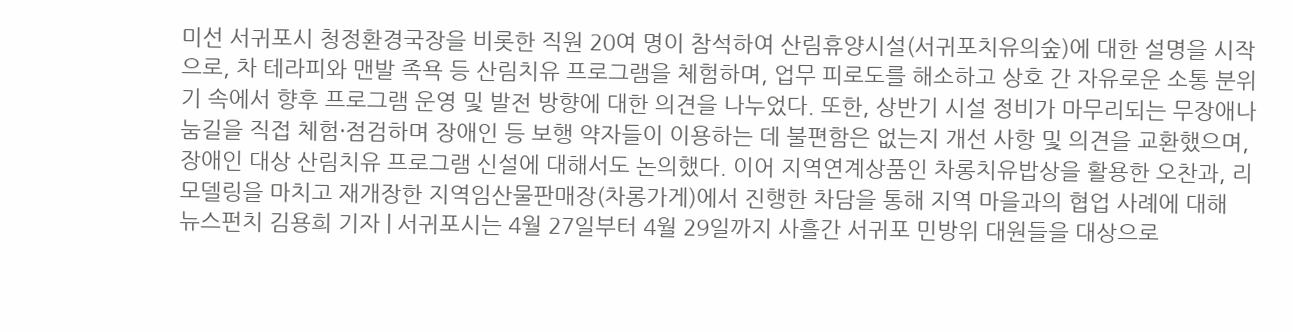미선 서귀포시 청정환경국장을 비롯한 직원 20여 명이 참석하여 산림휴양시설(서귀포치유의숲)에 대한 설명을 시작으로, 차 테라피와 맨발 족욕 등 산림치유 프로그램을 체험하며, 업무 피로도를 해소하고 상호 간 자유로운 소통 분위기 속에서 향후 프로그램 운영 및 발전 방향에 대한 의견을 나누었다. 또한, 상반기 시설 정비가 마무리되는 무장애나눔길을 직접 체험·점검하며 장애인 등 보행 약자들이 이용하는 데 불편함은 없는지 개선 사항 및 의견을 교환했으며, 장애인 대상 산림치유 프로그램 신설에 대해서도 논의했다. 이어 지역연계상품인 차롱치유밥상을 활용한 오찬과, 리모델링을 마치고 재개장한 지역임산물판매장(차롱가게)에서 진행한 차담을 통해 지역 마을과의 협업 사례에 대해
뉴스펀치 김용희 기자 | 서귀포시는 4월 27일부터 4월 29일까지 사흘간 서귀포 민방위 대원들을 대상으로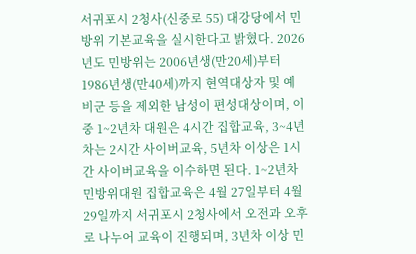서귀포시 2청사(신중로 55) 대강당에서 민방위 기본교육을 실시한다고 밝혔다. 2026년도 민방위는 2006년생(만20세)부터 1986년생(만40세)까지 현역대상자 및 예비군 등을 제외한 남성이 편성대상이며, 이중 1~2년차 대원은 4시간 집합교육, 3~4년차는 2시간 사이버교육, 5년차 이상은 1시간 사이버교육을 이수하면 된다. 1~2년차 민방위대원 집합교육은 4월 27일부터 4월 29일까지 서귀포시 2청사에서 오전과 오후로 나누어 교육이 진행되며, 3년차 이상 민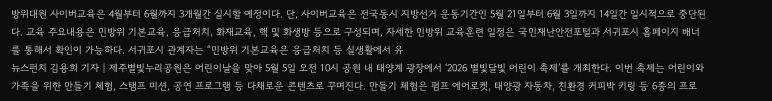방위대원 사이버교육은 4월부터 6월까지 3개월간 실시할 예정이다. 단, 사이버교육은 전국동시 지방선거 운동기간인 5월 21일부터 6월 3일까지 14일간 일시적으로 중단된다. 교육 주요내용은 민방위 기본교육, 응급처치, 화재교육, 핵 및 화생방 등으로 구성되며, 자세한 민방위 교육훈련 일정은 국민재난안전포털과 서귀포시 홈페이지 배너를 통해서 확인이 가능하다. 서귀포시 관계자는 “민방위 기본교육은 응급처치 등 실생활에서 유
뉴스펀치 김용희 기자 | 제주별빛누리공원은 어린이날을 맞아 5월 5일 오전 10시 공원 내 태양계 광장에서 ‘2026 별빛달빛 어린이 축제’를 개최한다. 이번 축제는 어린이와 가족을 위한 만들기 체험, 스탬프 미션, 공연 프로그램 등 다채로운 콘텐츠로 꾸며진다. 만들기 체험은 펌프 에어로켓, 태양광 자동차, 친환경 커피박 키링 등 6종의 프로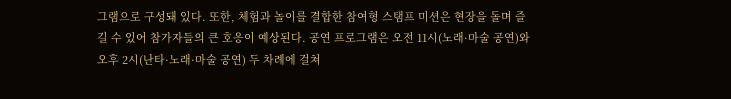그램으로 구성돼 있다. 또한, 체험과 놀이를 결합한 참여형 스탬프 미션은 현장을 돌며 즐길 수 있어 참가자들의 큰 호응이 예상된다. 공연 프로그램은 오전 11시(노래·마술 공연)와 오후 2시(난타·노래·마술 공연) 두 차례에 걸쳐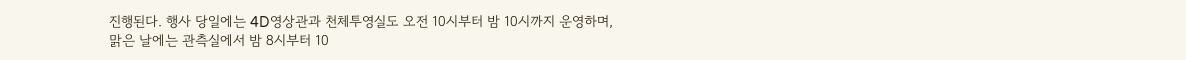진행된다. 행사 당일에는 4D영상관과 천체투영실도 오전 10시부터 밤 10시까지 운영하며, 맑은 날에는 관측실에서 밤 8시부터 10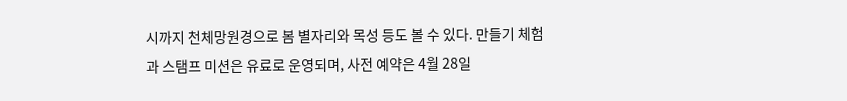시까지 천체망원경으로 봄 별자리와 목성 등도 볼 수 있다. 만들기 체험과 스탬프 미션은 유료로 운영되며, 사전 예약은 4월 28일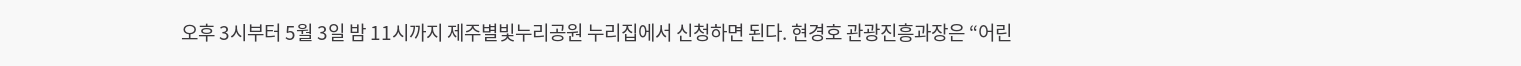오후 3시부터 5월 3일 밤 11시까지 제주별빛누리공원 누리집에서 신청하면 된다. 현경호 관광진흥과장은 “어린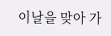이날을 맞아 가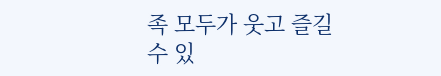족 모두가 웃고 즐길 수 있